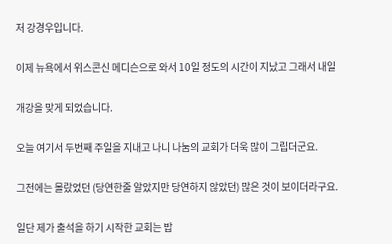저 강경우입니다.

이제 뉴욕에서 위스콘신 메디슨으로 와서 10일 정도의 시간이 지났고 그래서 내일

개강을 맞게 되었습니다.

오늘 여기서 두번째 주일을 지내고 나니 나눔의 교회가 더욱 많이 그립더군요.

그전에는 몰랐었던 (당연한줄 알았지만 당연하지 않았던) 많은 것이 보이더라구요.

일단 제가 출석을 하기 시작한 교회는 밥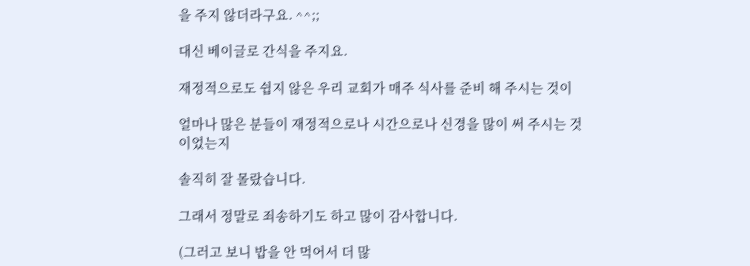을 주지 않더라구요. ^^;;

대신 베이글로 간식을 주지요.

재정적으로도 쉽지 않은 우리 교회가 매주 식사를 준비 해 주시는 것이

얼마나 많은 분들이 재정적으로나 시간으로나 신경을 많이 써 주시는 것이었는지

솔직히 잘 몰랐습니다.

그래서 정말로 죄송하기도 하고 많이 감사합니다.

(그러고 보니 밥을 안 먹어서 더 많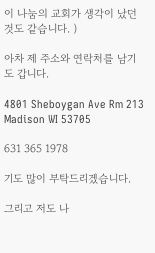이 나눔의 교회가 생각이 났던 것도 같습니다. )

아차 제 주소와 연락처를 남기도 갑니다.

4801 Sheboygan Ave Rm 213
Madison WI 53705

631 365 1978

기도 많이 부탁드리겠습니다.

그리고 저도 나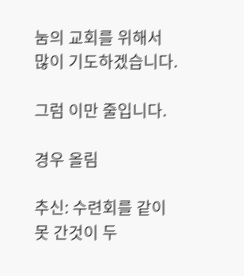눔의 교회를 위해서 많이 기도하겠습니다.

그럼 이만 줄입니다.

경우 올림

추신: 수련회를 같이 못 간것이 두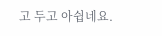고 두고 아쉽네요.